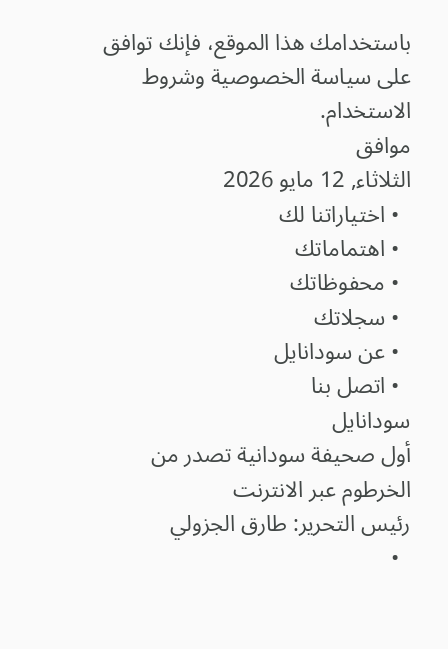باستخدامك هذا الموقع، فإنك توافق على سياسة الخصوصية وشروط الاستخدام.
موافق
الثلاثاء, 12 مايو 2026
  • اختياراتنا لك
  • اهتماماتك
  • محفوظاتك
  • سجلاتك
  • عن سودانايل
  • اتصل بنا
سودانايل
أول صحيفة سودانية تصدر من الخرطوم عبر الانترنت
رئيس التحرير: طارق الجزولي
  •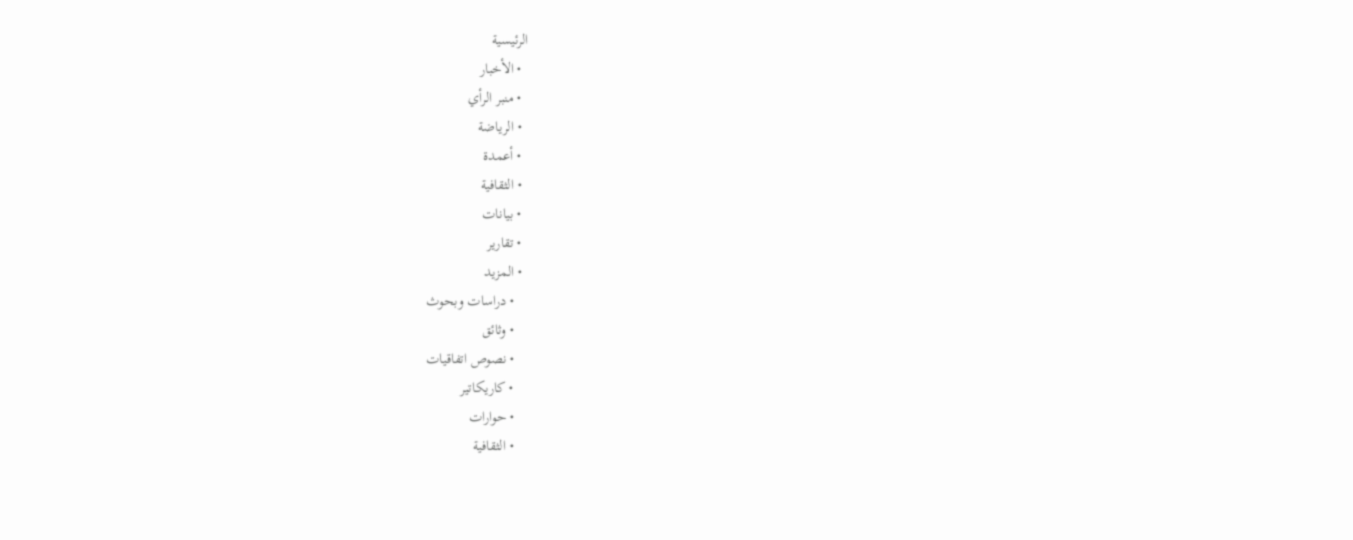الرئيسية
  • الأخبار
  • منبر الرأي
  • الرياضة
  • أعمدة
  • الثقافية
  • بيانات
  • تقارير
  • المزيد
    • دراسات وبحوث
    • وثائق
    • نصوص اتفاقيات
    • كاريكاتير
    • حوارات
    • الثقافية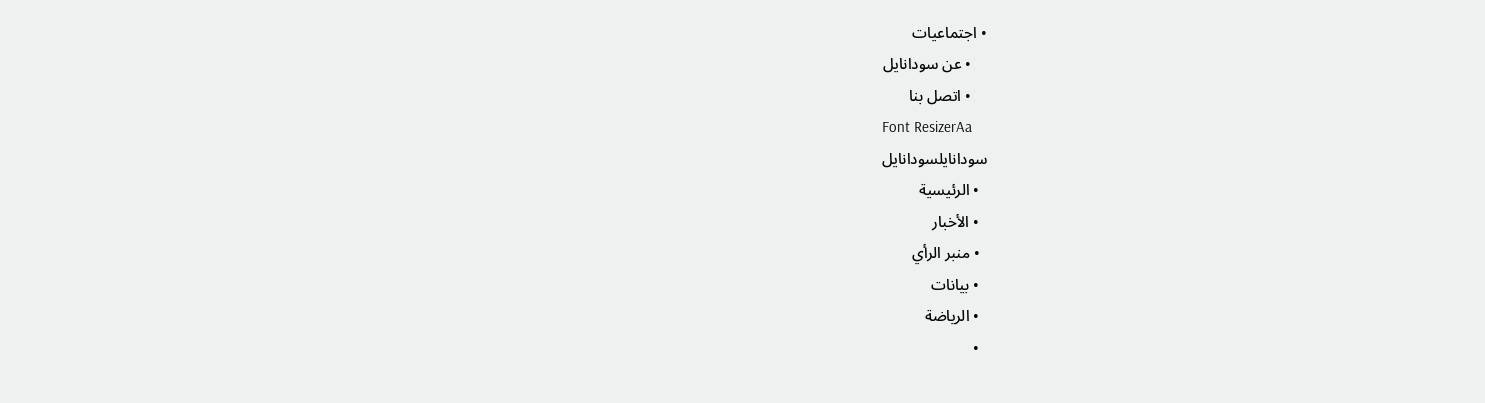• اجتماعيات
    • عن سودانايل
    • اتصل بنا
Font ResizerAa
سودانايلسودانايل
  • الرئيسية
  • الأخبار
  • منبر الرأي
  • بيانات
  • الرياضة
  •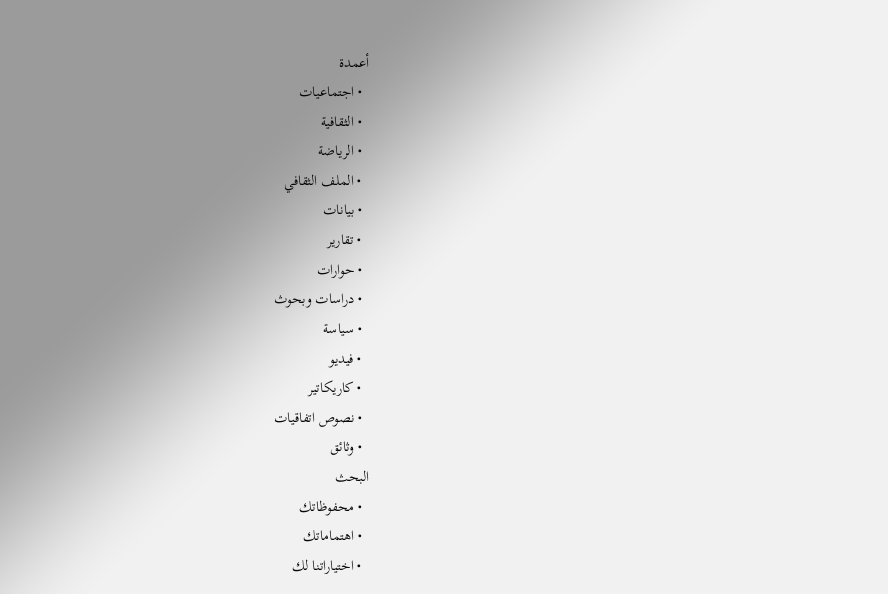أعمدة
  • اجتماعيات
  • الثقافية
  • الرياضة
  • الملف الثقافي
  • بيانات
  • تقارير
  • حوارات
  • دراسات وبحوث
  • سياسة
  • فيديو
  • كاريكاتير
  • نصوص اتفاقيات
  • وثائق
البحث
  • محفوظاتك
  • اهتماماتك
  • اختياراتنا لك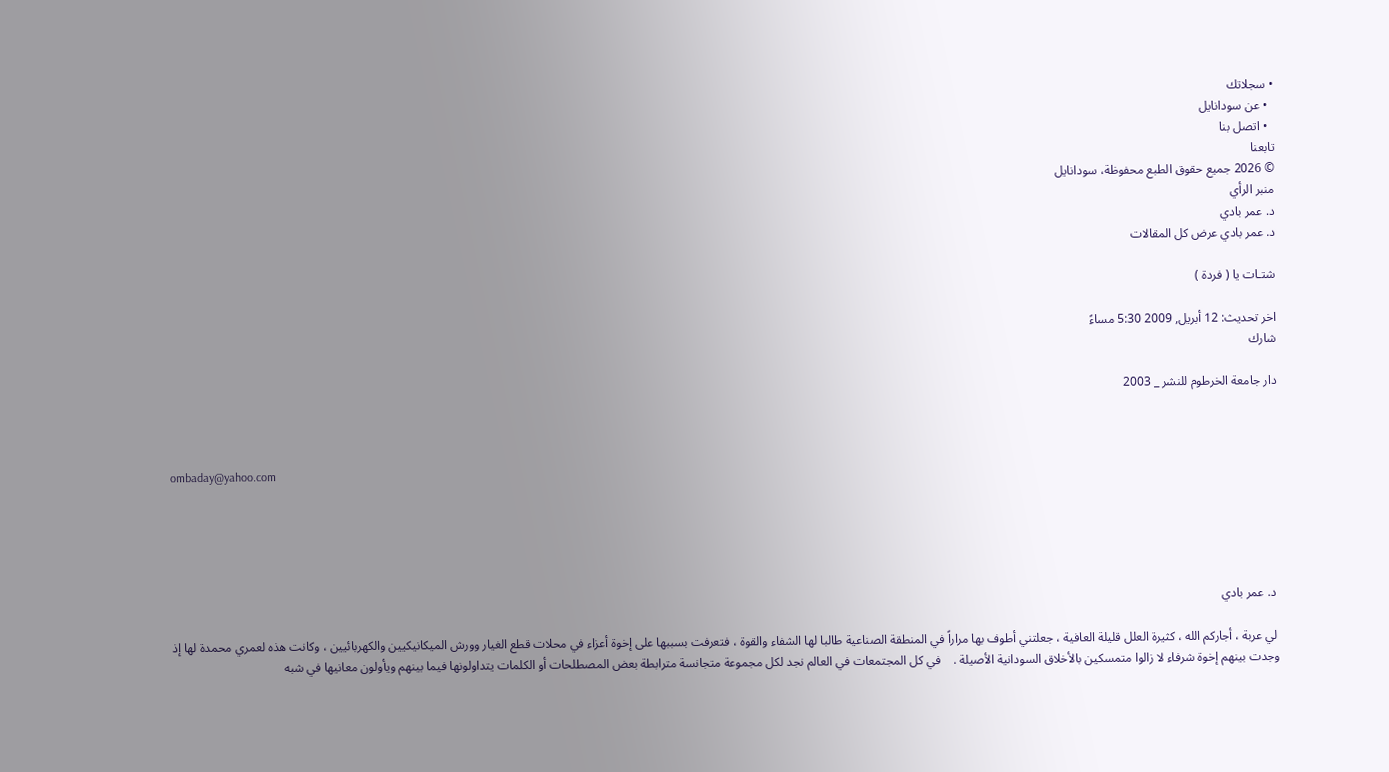• سجلاتك
  • عن سودانايل
  • اتصل بنا
تابعنا
© 2026 جميع حقوق الطبع محفوظة، سودانايل
منبر الرأي
د. عمر بادي
د. عمر بادي عرض كل المقالات

شتـات يا ( فردة )

اخر تحديث: 12 أبريل, 2009 5:30 مساءً
شارك

دار جامعة الخرطوم للنشر _ 2003



ombaday@yahoo.com





 د. عمر بادي

 لي عربة ، أجاركم الله ، كثيرة العلل قليلة العافية ، جعلتني أطوف بها مراراً في المنطقة الصناعية طالبا لها الشفاء والقوة ، فتعرفت بسببها على إخوة أعزاء في محلات قطع الغيار وورش الميكانيكيين والكهربائيين ، وكانت هذه لعمري محمدة لها إذ وجدت بينهم إخوة شرفاء لا زالوا متمسكين بالأخلاق السودانية الأصيلة .    في كل المجتمعات في العالم نجد لكل مجموعة متجانسة مترابطة بعض المصطلحات أو الكلمات يتداولونها فيما بينهم ويأولون معانيها في شبه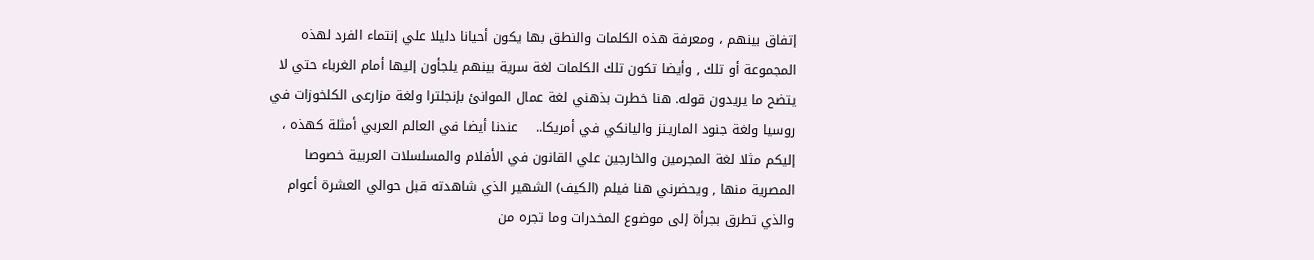إتفاق بينهم ، ومعرفة هذه الكلمات والنطق بها يكون أحيانا دليلا علي إنتماء الفرد لهذه المجموعة أو تلك , وأيضا تكون تلك الكلمات لغة سرية بينهم يلجأون إليها أمام الغرباء حتي لا يتضح ما يريدون قوله. هنا خطرت بذهني لغة عمال الموانئ بإنجلترا ولغة مزارعى الكلخوزات في روسيا ولغة جنود الماريـنز واليانكي في أمريكا..    عندنا أيضا في العالم العربي أمثلة كهذه ، إليكم مثلا لغة المجرمين والخارجين علي القانون في الأفلام والمسلسلات العربية خصوصا المصرية منها , ويحضرني هنا فيلم (الكيف) الشهير الذي شاهدته قبل حوالي العشرة أعوام والذي تطرق بجرأة إلى موضوع المخدرات وما تجره من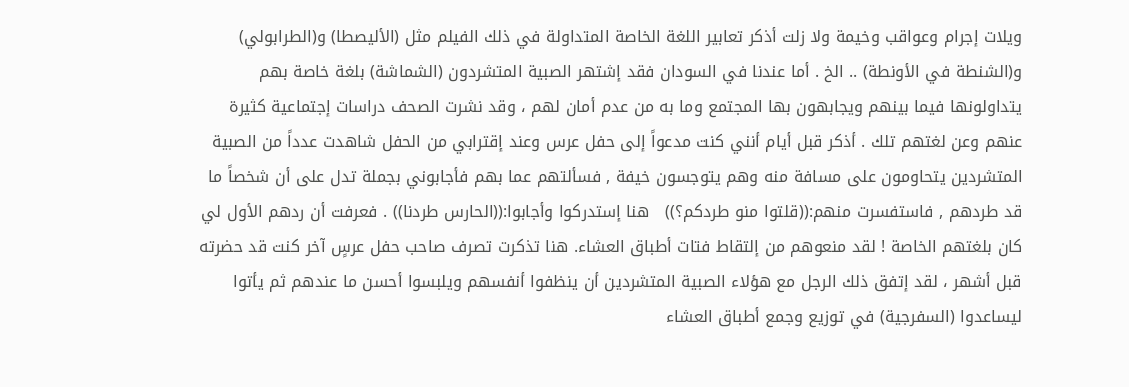ويلات إجرام وعواقب وخيمة ولا زلت أذكر تعابير اللغة الخاصة المتداولة في ذلك الفيلم مثل (الأليصطا) و(الطرابولي) و(الشنطة في الأونطة) .. الخ . أما عندنا في السودان فقد إشتهر الصبية المتشردون (الشماشة) بلغة خاصة بهم يتداولونها فيما بينهم ويجابهون بها المجتمع وما به من عدم أمان لهم ، وقد نشرت الصحف دراسات إجتماعية كثيرة عنهم وعن لغتهم تلك . أذكر قبل أيام أنني كنت مدعواً إلى حفل عرس وعند إقترابي من الحفل شاهدت عدداً من الصبية المتشردين يتحاومون على مسافة منه وهم يتوجسون خيفة , فسألتهم عما بهم فأجابوني بجملة تدل على أن شخصاً ما قد طردهم , فاستفسرت منهم:((قلتوا منو طردكم؟))   هنا إستدركوا وأجابوا:((الحارس طردنا)) . فعرفت أن ردهم الأول لي كان بلغتهم الخاصة ! لقد منعوهم من إلتقاط فتات أطباق العشاء. هنا تذكرت تصرف صاحب حفل عرسٍ آخر كنت قد حضرته قبل أشهر ، لقد إتفق ذلك الرجل مع هؤلاء الصبية المتشردين أن ينظفوا أنفسهم ويلبسوا أحسن ما عندهم ثم يأتوا ليساعدوا (السفرجية) في توزيع وجمع أطباق العشاء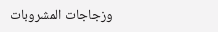وزجاجات المشروبات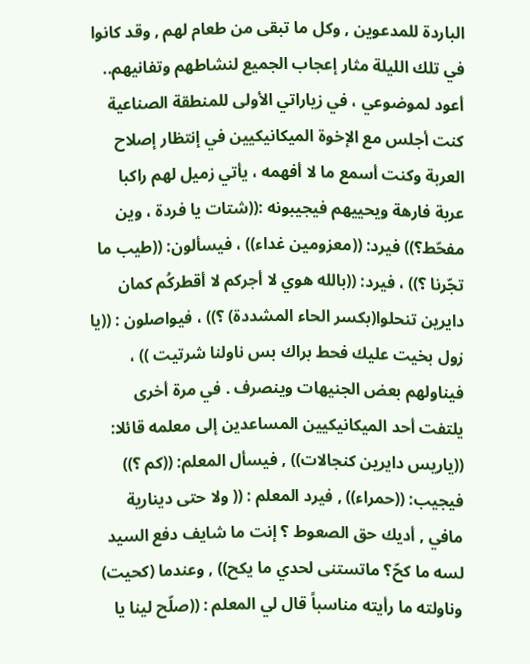الباردة للمدعوين , وكل ما تبقى من طعام لهم , وقد كانوا في تلك الليلة مثار إعجاب الجميع لنشاطهم وتفانيهم..     أعود لموضوعي ، في زياراتي الأولى للمنطقة الصناعية كنت أجلس مع الإخوة الميكانيكيين في إنتظار إصلاح العربة وكنت أسمع ما لا أفهمه ، يأتي زميل لهم راكبا عربة فارهة ويحييهم فيجيبونه :((شتات يا فردة ، وين مفحّط؟)) فيرد: ((معزومين غداء)) ، فيسألون: ((طيب ما تجّرنا ؟)) ، فيرد: ((بالله هوي لا أجركم لا أقطركُم كمان دايرين تنحلوا(بكسر الحاء المشددة) ؟)) ، فيواصلون : ((يا زول بخيت عليك فحط براك بس ناولنا شرتيت )) ، فيناولهم بعض الجنيهات وينصرف . في مرة أخرى يلتفت أحد الميكانيكيين المساعدين إلى معلمه قائلا: ((ياريس دايرين كنجالات)) , فيسأل المعلم: ((كم ؟)) فيجيب: ((حمراء)) , فيرد المعلم : (( ولا حتى دينارية مافي , أديك حق الصعوط ؟ إنت ما شايف دفع السيد لسه ما كحّ؟ ماتستنى لحدي ما يكح)) , وعندما (كحيت) وناولته ما رأيته مناسباً قال لي المعلم : ((صلّح لينا يا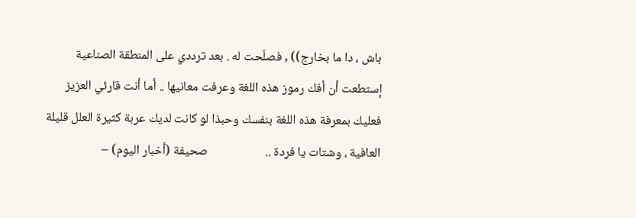باش ، دا ما بخارج)) , فصلّحت له . بعد ترددي على المنطقة الصناعية إستطعت أن أفك رموز هذه اللغة وعرفت معانيها .. أما أنت قارئي العزيز فعليك بمعرفة هذه اللغة بنفسك وحبذا لو كانت لديك عربة كثيرة العلل قليلة العافية ، وشتات يا فردة ..                    صحيفة (أخبار اليوم) –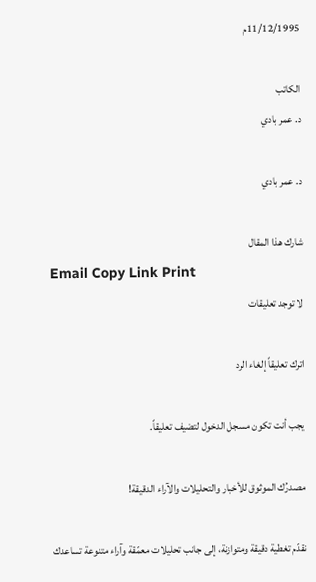11/12/1995م

الكاتب
د. عمر بادي

د. عمر بادي

شارك هذا المقال
Email Copy Link Print
لا توجد تعليقات

اترك تعليقاً إلغاء الرد

يجب أنت تكون مسجل الدخول لتضيف تعليقاً.

مصدرُك الموثوق للأخبار والتحليلات والآراء الدقيقة!

نقدّم تغطية دقيقة ومتوازنة، إلى جانب تحليلات معمّقة وآراء متنوعة تساعدك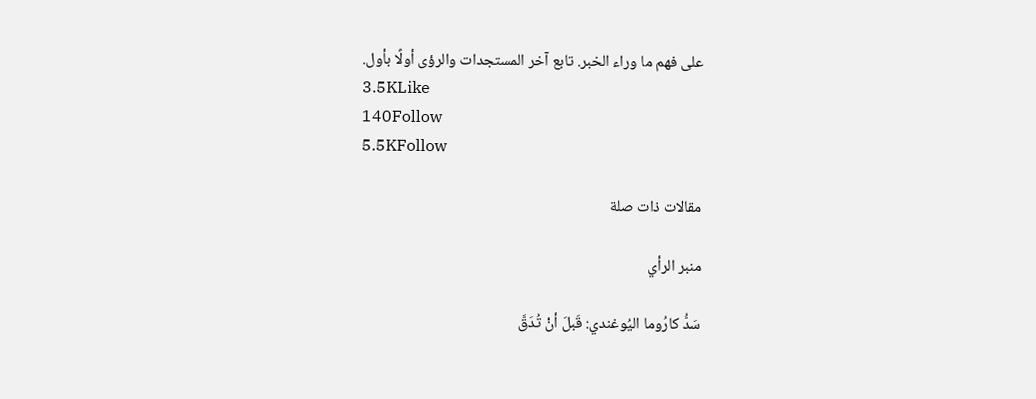على فهم ما وراء الخبر. تابع آخر المستجدات والرؤى أولًا بأول.
3.5KLike
140Follow
5.5KFollow

مقالات ذات صلة

منبر الرأي

سَدُّ كارُوما اليُوغندي: قَبلَ أنْ تُدَقَّ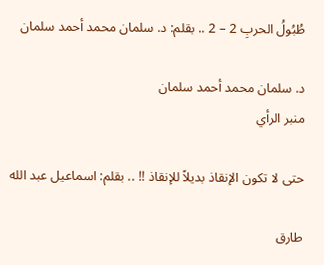طُبُولُ الحربِ 2 – 2 .. بقلم: د. سلمان محمد أحمد سلمان

د. سلمان محمد أحمد سلمان
منبر الرأي

حتى لا تكون الإنقاذ بديلاً للإنقاذ !! .. بقلم: اسماعيل عبد الله

طارق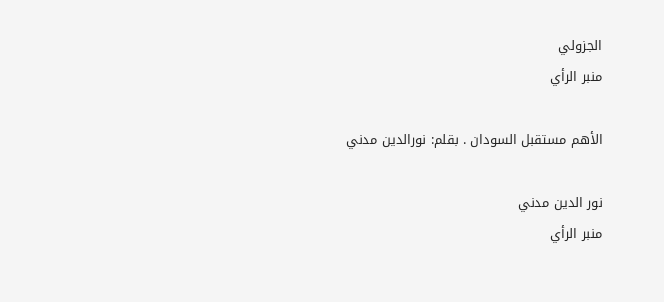الجزولي
منبر الرأي

الأهم مستقبل السودان . بقلم: نورالدين مدني

نور الدين مدني
منبر الرأي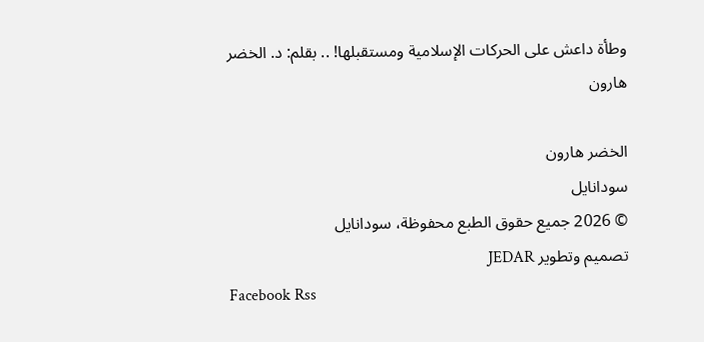وطأة داعش على الحركات الإسلامية ومستقبلها! .. بقلم: د. الخضر هارون

الخضر هارون
سودانايل
© 2026 جميع حقوق الطبع محفوظة، سودانايل
تصميم وتطوير JEDAR
Facebook Rss